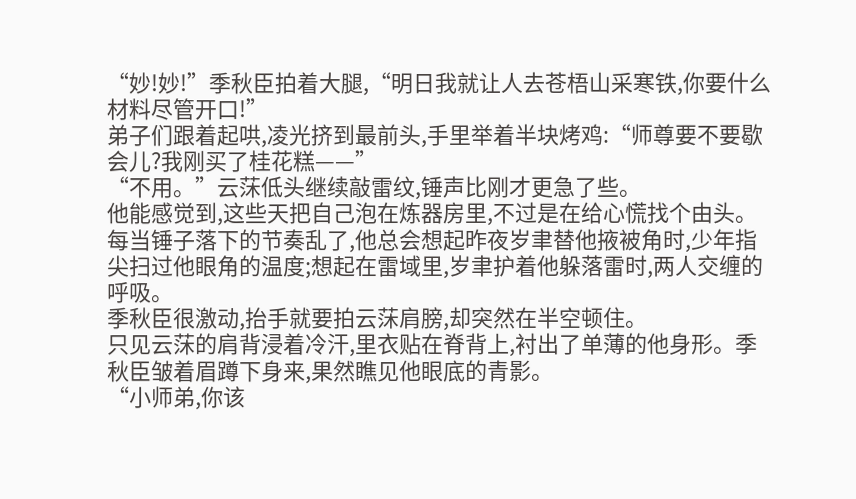“妙!妙!”季秋臣拍着大腿,“明日我就让人去苍梧山采寒铁,你要什么材料尽管开口!”
弟子们跟着起哄,凌光挤到最前头,手里举着半块烤鸡:“师尊要不要歇会儿?我刚买了桂花糕——”
“不用。”云莯低头继续敲雷纹,锤声比刚才更急了些。
他能感觉到,这些天把自己泡在炼器房里,不过是在给心慌找个由头。
每当锤子落下的节奏乱了,他总会想起昨夜岁聿替他掖被角时,少年指尖扫过他眼角的温度;想起在雷域里,岁聿护着他躲落雷时,两人交缠的呼吸。
季秋臣很激动,抬手就要拍云莯肩膀,却突然在半空顿住。
只见云莯的肩背浸着冷汗,里衣贴在脊背上,衬出了单薄的他身形。季秋臣皱着眉蹲下身来,果然瞧见他眼底的青影。
“小师弟,你该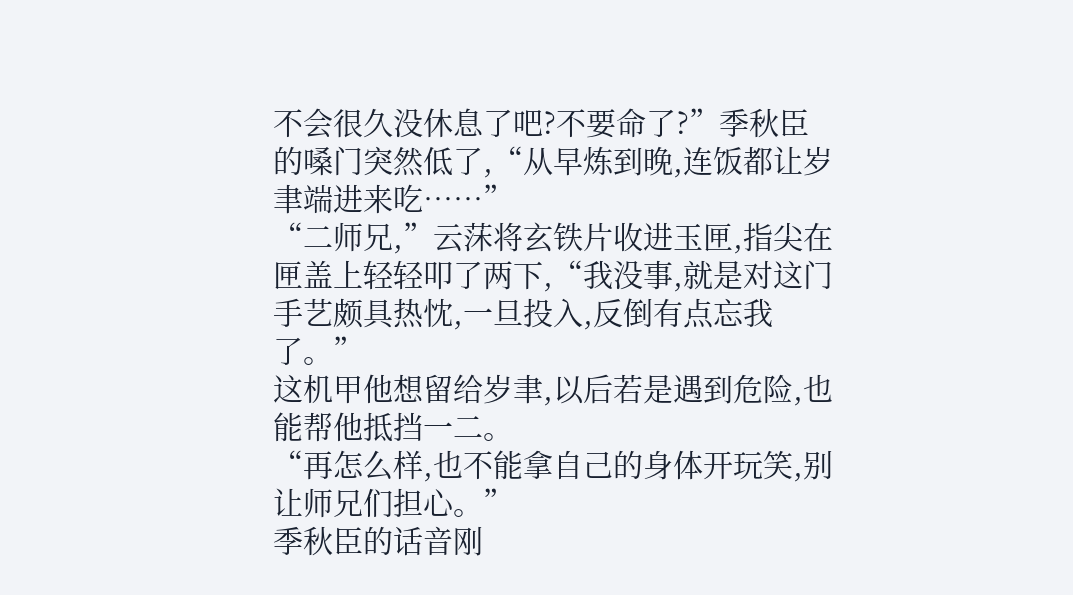不会很久没休息了吧?不要命了?”季秋臣的嗓门突然低了,“从早炼到晚,连饭都让岁聿端进来吃……”
“二师兄,”云莯将玄铁片收进玉匣,指尖在匣盖上轻轻叩了两下,“我没事,就是对这门手艺颇具热忱,一旦投入,反倒有点忘我了。”
这机甲他想留给岁聿,以后若是遇到危险,也能帮他抵挡一二。
“再怎么样,也不能拿自己的身体开玩笑,别让师兄们担心。”
季秋臣的话音刚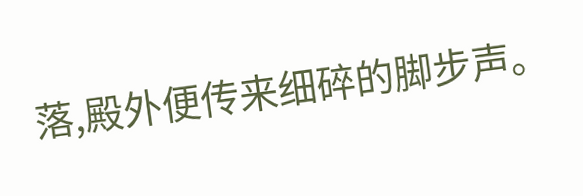落,殿外便传来细碎的脚步声。